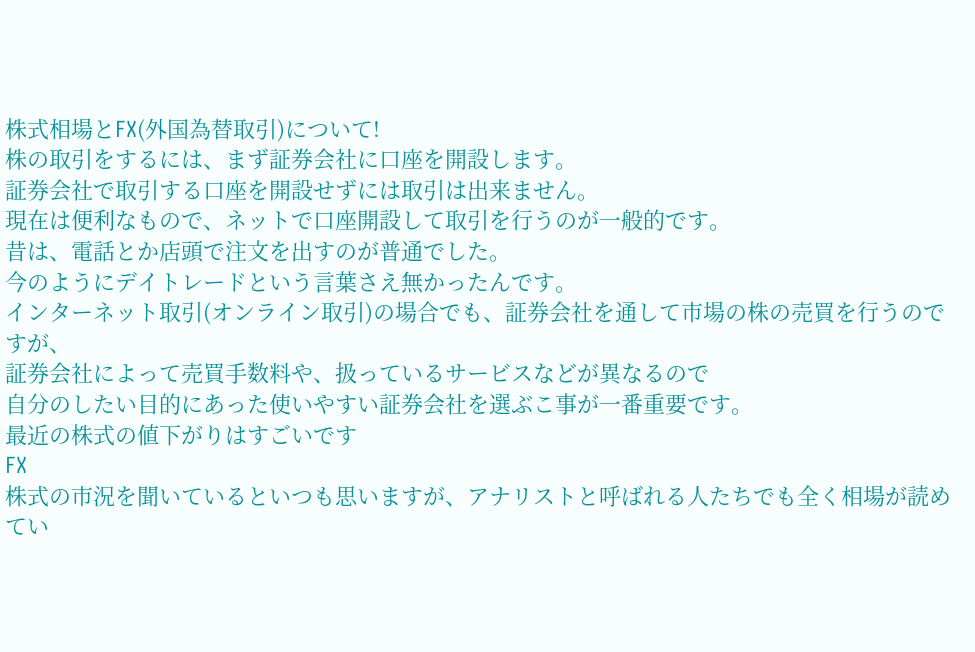株式相場とFX(外国為替取引)について!
株の取引をするには、まず証券会社に口座を開設します。
証券会社で取引する口座を開設せずには取引は出来ません。
現在は便利なもので、ネットで口座開設して取引を行うのが一般的です。
昔は、電話とか店頭で注文を出すのが普通でした。
今のようにデイトレードという言葉さえ無かったんです。
インターネット取引(オンライン取引)の場合でも、証券会社を通して市場の株の売買を行うのですが、
証券会社によって売買手数料や、扱っているサービスなどが異なるので
自分のしたい目的にあった使いやすい証券会社を選ぶこ事が一番重要です。
最近の株式の値下がりはすごいです
FX
株式の市況を聞いているといつも思いますが、アナリストと呼ばれる人たちでも全く相場が読めてい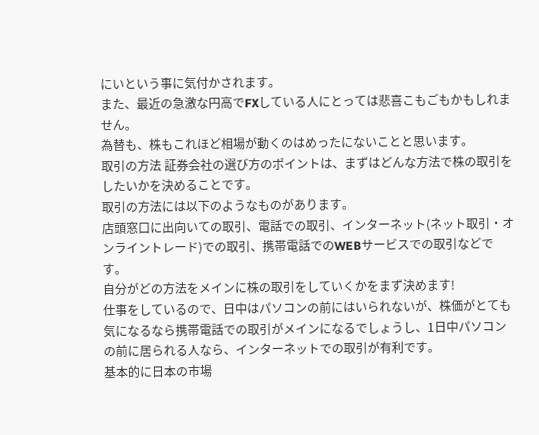にいという事に気付かされます。
また、最近の急激な円高でFXしている人にとっては悲喜こもごもかもしれません。
為替も、株もこれほど相場が動くのはめったにないことと思います。
取引の方法 証券会社の選び方のポイントは、まずはどんな方法で株の取引をしたいかを決めることです。
取引の方法には以下のようなものがあります。
店頭窓口に出向いての取引、電話での取引、インターネット(ネット取引・オンライントレード)での取引、携帯電話でのWEBサービスでの取引などです。
自分がどの方法をメインに株の取引をしていくかをまず決めます!
仕事をしているので、日中はパソコンの前にはいられないが、株価がとても気になるなら携帯電話での取引がメインになるでしょうし、1日中パソコンの前に居られる人なら、インターネットでの取引が有利です。
基本的に日本の市場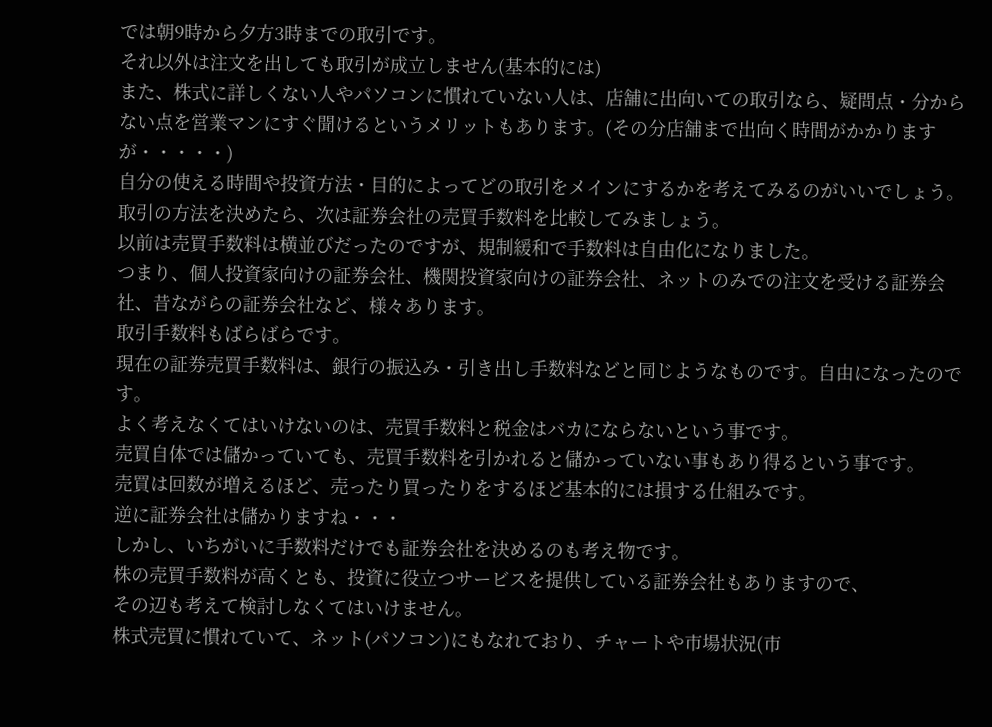では朝9時から夕方3時までの取引です。
それ以外は注文を出しても取引が成立しません(基本的には)
また、株式に詳しくない人やパソコンに慣れていない人は、店舗に出向いての取引なら、疑問点・分からない点を営業マンにすぐ聞けるというメリットもあります。(その分店舗まで出向く時間がかかりますが・・・・・)
自分の使える時間や投資方法・目的によってどの取引をメインにするかを考えてみるのがいいでしょう。
取引の方法を決めたら、次は証券会社の売買手数料を比較してみましょう。
以前は売買手数料は横並びだったのですが、規制緩和で手数料は自由化になりました。
つまり、個人投資家向けの証券会社、機関投資家向けの証券会社、ネットのみでの注文を受ける証券会社、昔ながらの証券会社など、様々あります。
取引手数料もばらばらです。
現在の証券売買手数料は、銀行の振込み・引き出し手数料などと同じようなものです。自由になったのです。
よく考えなくてはいけないのは、売買手数料と税金はバカにならないという事です。
売買自体では儲かっていても、売買手数料を引かれると儲かっていない事もあり得るという事です。
売買は回数が増えるほど、売ったり買ったりをするほど基本的には損する仕組みです。
逆に証券会社は儲かりますね・・・
しかし、いちがいに手数料だけでも証券会社を決めるのも考え物です。
株の売買手数料が高くとも、投資に役立つサービスを提供している証券会社もありますので、
その辺も考えて検討しなくてはいけません。
株式売買に慣れていて、ネット(パソコン)にもなれており、チャートや市場状況(市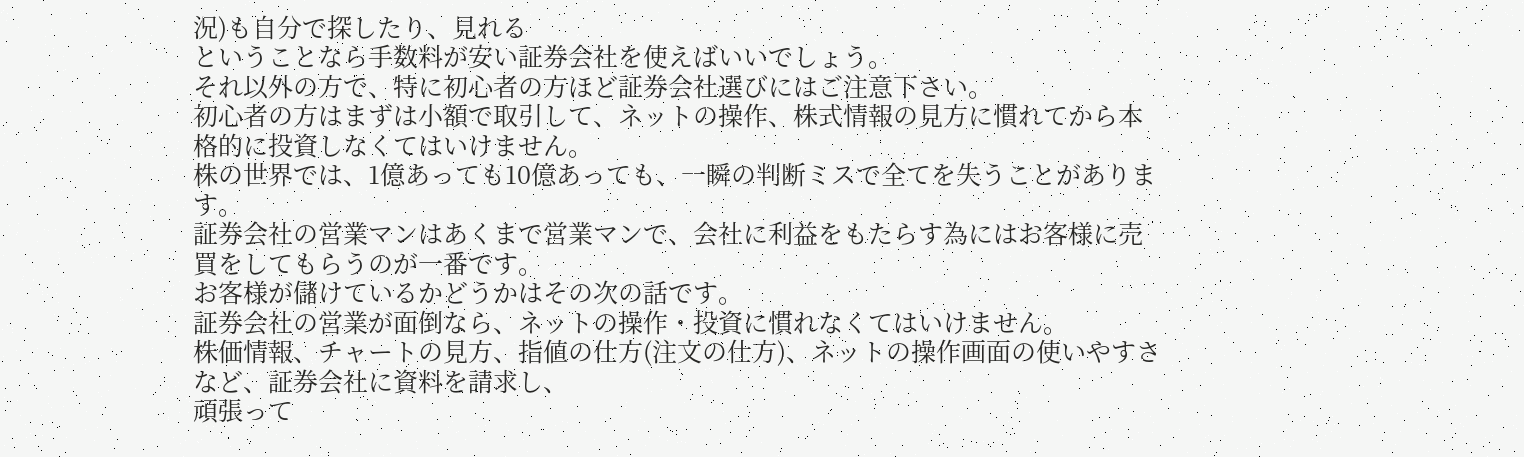況)も自分で探したり、見れる
ということなら手数料が安い証券会社を使えばいいでしょう。
それ以外の方で、特に初心者の方ほど証券会社選びにはご注意下さい。
初心者の方はまずは小額で取引して、ネットの操作、株式情報の見方に慣れてから本格的に投資しなくてはいけません。
株の世界では、1億あっても10億あっても、一瞬の判断ミスで全てを失うことがあります。
証券会社の営業マンはあくまで営業マンで、会社に利益をもたらす為にはお客様に売買をしてもらうのが一番です。
お客様が儲けているかどうかはその次の話です。
証券会社の営業が面倒なら、ネットの操作・投資に慣れなくてはいけません。
株価情報、チャートの見方、指値の仕方(注文の仕方)、ネットの操作画面の使いやすさなど、証券会社に資料を請求し、
頑張って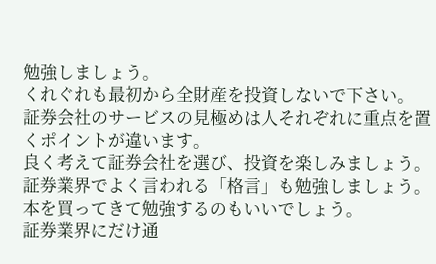勉強しましょう。
くれぐれも最初から全財産を投資しないで下さい。
証券会社のサービスの見極めは人それぞれに重点を置くポイントが違います。
良く考えて証券会社を選び、投資を楽しみましょう。
証券業界でよく言われる「格言」も勉強しましょう。
本を買ってきて勉強するのもいいでしょう。
証券業界にだけ通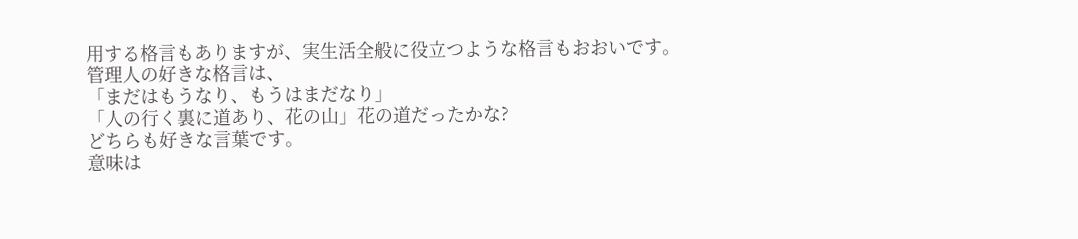用する格言もありますが、実生活全般に役立つような格言もおおいです。
管理人の好きな格言は、
「まだはもうなり、もうはまだなり」
「人の行く裏に道あり、花の山」花の道だったかな?
どちらも好きな言葉です。
意味は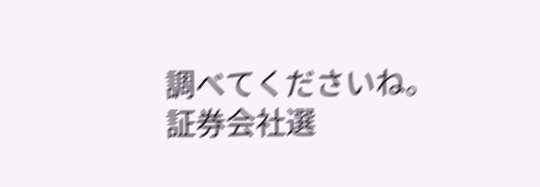調べてくださいね。
証券会社選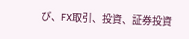び、FX取引、投資、証券投資